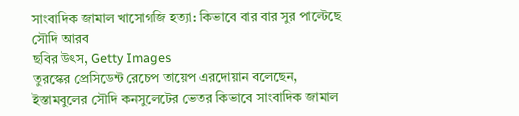সাংবাদিক জামাল খাসোগজি হত্যা: কিভাবে বার বার সুর পাল্টেছে সৌদি আরব
ছবির উৎস, Getty Images
তুরস্কের প্রেসিডেন্ট রেচেপ তায়েপ এরদোয়ান বলেছেন, ইস্তামবুলের সৌদি কনসুলেটের ভেতর কিভাবে সাংবাদিক জামাল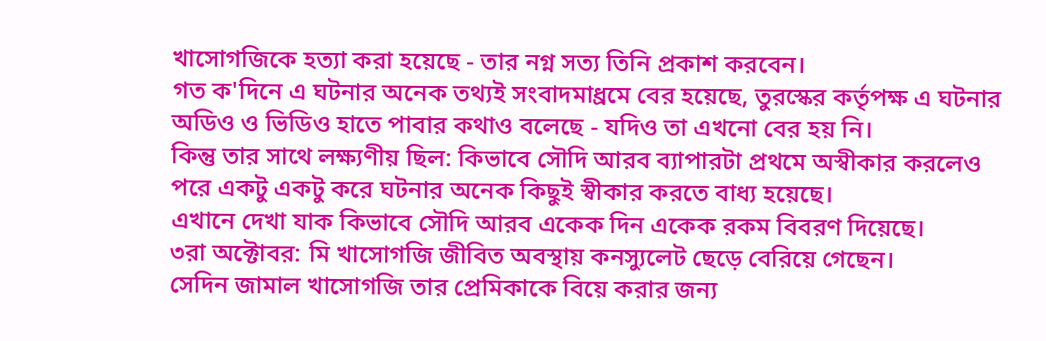খাসোগজিকে হত্যা করা হয়েছে - তার নগ্ন সত্য তিনি প্রকাশ করবেন।
গত ক'দিনে এ ঘটনার অনেক তথ্যই সংবাদমাধ্রমে বের হয়েছে, তুরস্কের কর্তৃপক্ষ এ ঘটনার অডিও ও ভিডিও হাতে পাবার কথাও বলেছে - যদিও তা এখনো বের হয় নি।
কিন্তু তার সাথে লক্ষ্যণীয় ছিল: কিভাবে সৌদি আরব ব্যাপারটা প্রথমে অস্বীকার করলেও পরে একটু একটু করে ঘটনার অনেক কিছুই স্বীকার করতে বাধ্য হয়েছে।
এখানে দেখা যাক কিভাবে সৌদি আরব একেক দিন একেক রকম বিবরণ দিয়েছে।
৩রা অক্টোবর: মি খাসোগজি জীবিত অবস্থায় কনস্যুলেট ছেড়ে বেরিয়ে গেছেন।
সেদিন জামাল খাসোগজি তার প্রেমিকাকে বিয়ে করার জন্য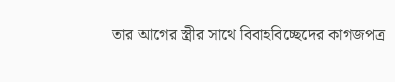তার আগের স্ত্রীর সাথে বিবাহবিচ্ছেদের কাগজপত্র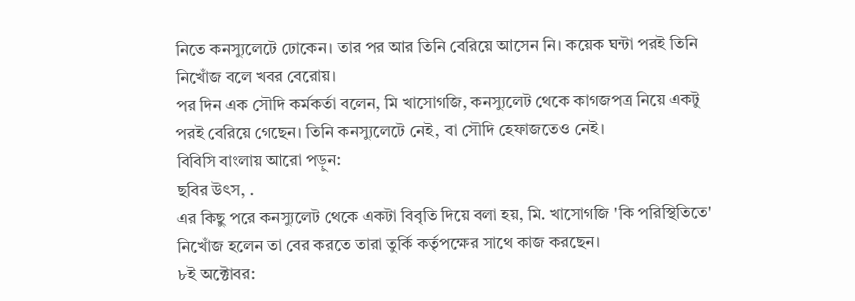নিতে কনস্যুলেটে ঢোকেন। তার পর আর তিনি বেরিয়ে আসেন নি। কয়েক ঘন্টা পরই তিনি নিখোঁজ বলে খবর বেরোয়।
পর দিন এক সৌদি কর্মকর্তা বলেন, মি খাসোগজি, কনস্যুলেট থেকে কাগজপত্র নিয়ে একটু পরই বেরিয়ে গেছেন। তিনি কনস্যুলেটে নেই, বা সৌদি হেফাজতেও নেই।
বিবিসি বাংলায় আরো পড়ুন:
ছবির উৎস, .
এর কিছু পরে কনস্যুলেট থেকে একটা বিবৃতি দিয়ে বলা হয়, মি. খাসোগজি 'কি পরিস্থিতিতে' নিখোঁজ হলেন তা বের করতে তারা তুর্কি কর্তৃপক্ষের সাথে কাজ করছেন।
৮ই অক্টোবর: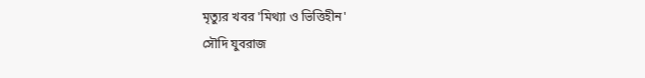মৃত্যুর খবর 'মিথ্যা ও ভিত্তিহীন'
সৌদি যুবরাজ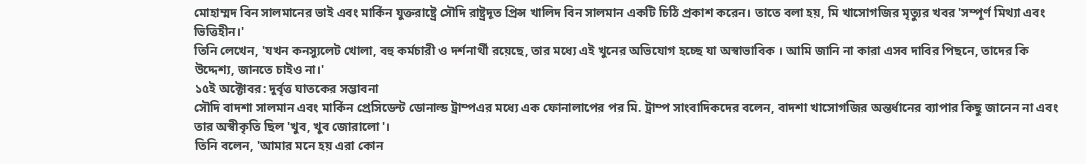মোহাম্মদ বিন সালমানের ভাই এবং মার্কিন যুক্তরাষ্ট্রে সৌদি রাষ্ট্রদূত প্রিন্স খালিদ বিন সালমান একটি চিঠি প্রকাশ করেন। তাতে বলা হয়, মি খাসোগজির মৃত্যুর খবর 'সম্পূর্ণ মিথ্যা এবং ভিত্তিহীন।'
তিনি লেখেন, 'যখন কনস্যুলেট খোলা, বহু কর্মচারী ও দর্শনার্থী রয়েছে, তার মধ্যে এই খুনের অভিযোগ হচ্ছে যা অস্বাভাবিক । আমি জানি না কারা এসব দাবির পিছনে, তাদের কি উদ্দেশ্য, জানতে চাইও না।'
১৫ই অক্টোবর: দুর্বৃত্ত ঘাতকের সম্ভাবনা
সৌদি বাদশা সালমান এবং মার্কিন প্রেসিডেন্ট ডোনাল্ড ট্রাম্পএর মধ্যে এক ফোনালাপের পর মি. ট্রাম্প সাংবাদিকদের বলেন, বাদশা খাসোগজির অন্তর্ধানের ব্যাপার কিছু জানেন না এবং তার অস্বীকৃতি ছিল 'খুব, খুব জোরালো'।
তিনি বলেন, 'আমার মনে হয় এরা কোন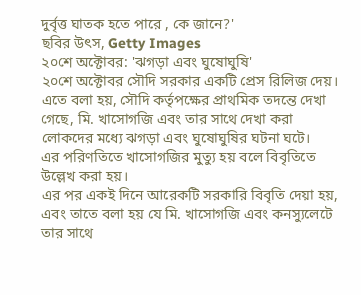দুর্বৃত্ত ঘাতক হতে পারে , কে জানে?'
ছবির উৎস, Getty Images
২০শে অক্টোবর: 'ঝগড়া এবং ঘুষোঘুষি'
২০শে অক্টোবর সৌদি সরকার একটি প্রেস রিলিজ দেয়। এতে বলা হয়, সৌদি কর্তৃপক্ষের প্রাথমিক তদন্তে দেখা গেছে, মি. খাসোগজি এবং তার সাথে দেখা করা লোকদের মধ্যে ঝগড়া এবং ঘুষোঘুষির ঘটনা ঘটে।
এর পরিণতিতে খাসোগজির মুত্যু হয় বলে বিবৃতিতে উল্লেখ করা হয়।
এর পর একই দিনে আরেকটি সরকারি বিবৃতি দেয়া হয়, এবং তাতে বলা হয় যে মি. খাসোগজি এবং কনস্যুলেটে তার সাথে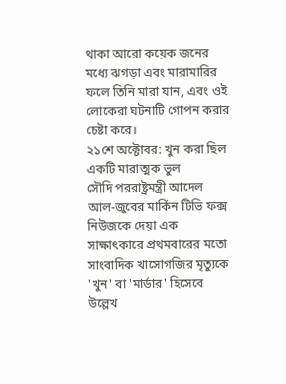থাকা আরো কয়েক জনের মধ্যে ঝগড়া এবং মারামারির ফলে তিনি মারা যান, এবং ওই লোকেরা ঘটনাটি গোপন করার চেষ্টা করে।
২১শে অক্টোবর: খুন করা ছিল একটি মারাত্মক ভুল
সৌদি পররাষ্ট্রমন্ত্রী আদেল আল-জুবের মার্কিন টিভি ফক্স নিউজকে দেয়া এক সাক্ষাৎকারে প্রথমবারের মতো সাংবাদিক খাসোগজির মৃত্যুকে 'খুন' বা 'মার্ডার' হিসেবে উল্লেখ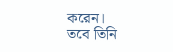করেন।
তবে তিনি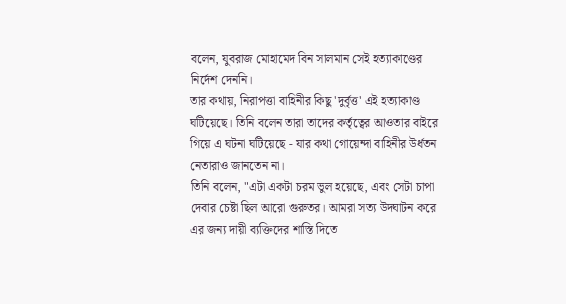বলেন, যুবরাজ মোহামেদ বিন সালমান সেই হত্যাকাণ্ডের নির্দেশ দেননি।
তার কথায়, নিরাপত্তা বাহিনীর কিছু 'দুর্বৃত্ত' এই হত্যাকাণ্ড ঘটিয়েছে। তিনি বলেন তারা তাদের কর্তৃত্বের আওতার বাইরে গিয়ে এ ঘটনা ঘটিয়েছে - যার কথা গোয়েন্দা বাহিনীর উর্ধতন নেতারাও জানতেন না।
তিনি বলেন, "এটা একটা চরম ভুল হয়েছে, এবং সেটা চাপা দেবার চেষ্টা ছিল আরো গুরুতর। আমরা সত্য উদ্ঘাটন করে এর জন্য দায়ী ব্যক্তিদের শাস্তি দিতে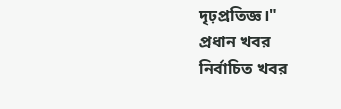দৃঢ়প্রতিজ্ঞ।"
প্রধান খবর
নির্বাচিত খবর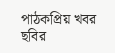পাঠকপ্রিয় খবর
ছবির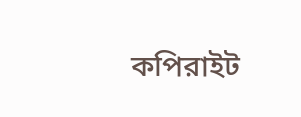কপিরাইট